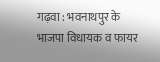गढ़वा : भवनाथपुर के भाजपा विधायक व फायर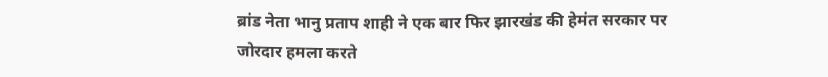ब्रांड नेता भानु प्रताप शाही ने एक बार फिर झारखंड की हेमंत सरकार पर जोरदार हमला करते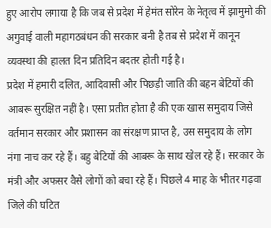हुए आरोप लगाया है कि जब से प्रदेश में हेमंत सोरेन के नेतृत्व में झामुमो की अगुवाई वाली महागठबंधन की सरकार बनी है तब से प्रदेश में कानून व्यवस्था की हालत दिन प्रतिदिन बदतर होती गई है।
प्रदेश में हमारी दलित, आदिवासी और पिछड़ी जाति की बहन बेटियों की आबरू सुरक्षित नहीं है। एसा प्रतीत होता है की एक खास समुदाय जिसे वर्तमान सरकार और प्रशासन का संरक्षण प्राप्त है, उस समुदाय के लोग नंगा नाच कर रहे हैं। बहु बेटियों की आबरू के साथ खेल रहे हैं। सरकार के मंत्री और अफसर वैसे लोगों को बचा रहे हैं। पिछले 4 माह के भीतर गढ़वा जिले की घटित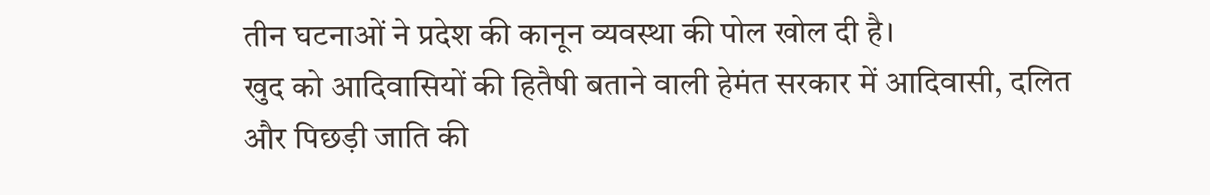तीन घटनाओं ने प्रदेश की कानून व्यवस्था की पोल खोल दी है।
खुद को आदिवासियों की हितैषी बताने वाली हेमंत सरकार में आदिवासी, दलित और पिछड़ी जाति की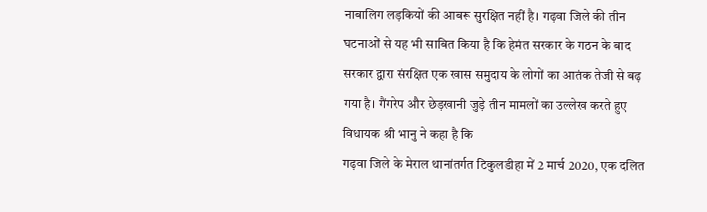नाबालिग लड़कियों की आबरू सुरक्षित नहीं है। गढ़वा जिले की तीन घटनाओं से यह भी साबित किया है कि हेमंत सरकार के गठन के बाद सरकार द्वारा संरक्षित एक खास समुदाय के लोगों का आतंक तेजी से बढ़ गया है। गैंगरेप और छेड़खानी जुड़े तीन मामलों का उल्लेख करते हुए विधायक श्री भानु ने कहा है कि
गढ़वा जिले के मेराल थानांतर्गत टिकुलडीहा में 2 मार्च 2020, एक दलित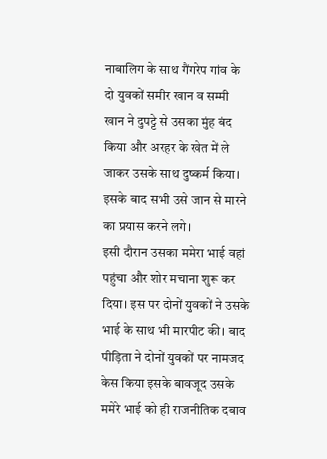नाबालिग के साथ गैंगरेप गांव के दो युवकों समीर खान व सम्मी खान ने दुपट्टे से उसका मुंह बंद किया और अरहर के खेत में ले जाकर उसके साथ दुष्कर्म किया। इसके बाद सभी उसे जान से मारने का प्रयास करने लगे।
इसी दौरान उसका ममेरा भाई वहां पहुंचा और शोर मचाना शुरू कर दिया। इस पर दोनों युवकों ने उसके भाई के साथ भी मारपीट की। बाद पीड़िता ने दोनों युवकों पर नामजद केस किया इसके बावजूद उसके ममेरे भाई को ही राजनीतिक दबाव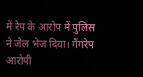में रेप के आरोप में पुलिस ने जेल भेज दिया। गैंगरेप आरोपी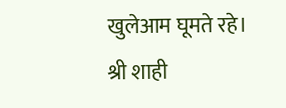खुलेआम घूमते रहे।
श्री शाही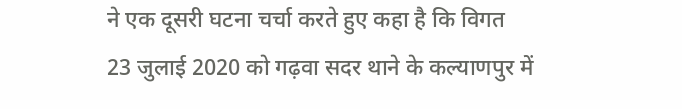ने एक दूसरी घटना चर्चा करते हुए कहा है कि विगत 23 जुलाई 2020 को गढ़वा सदर थाने के कल्याणपुर में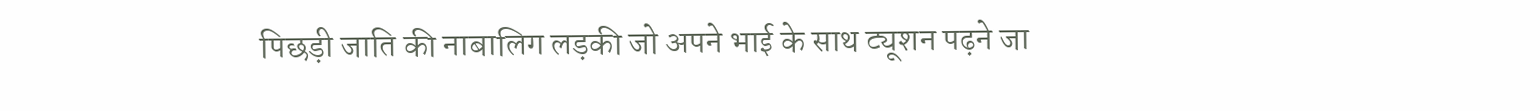पिछड़ी जाति की नाबालिग लड़की जो अपने भाई के साथ ट्यूशन पढ़ने जा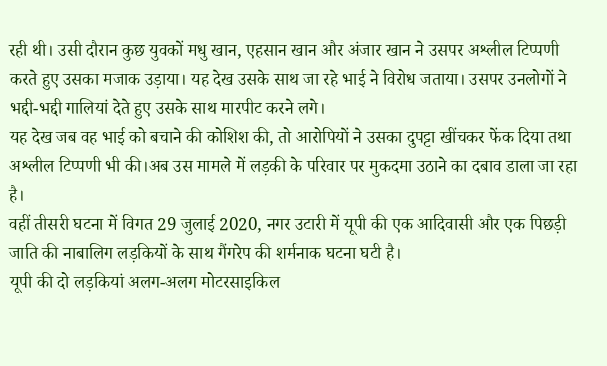रही थी। उसी दौरान कुछ युवकों मधु खान, एहसान खान और अंजार खान ने उसपर अश्लील टिप्पणी करते हुए उसका मजाक उड़ाया। यह देख उसके साथ जा रहे भाई ने विरोध जताया। उसपर उनलोगों ने भद्दी-भद्दी गालियां देते हुए उसके साथ मारपीट करने लगे।
यह देख जब वह भाई को बचाने की कोशिश की, तो आरोपियों ने उसका दुपट्टा खींचकर फेंक दिया तथा अश्लील टिप्पणी भी की।अब उस मामले में लड़की के परिवार पर मुकदमा उठाने का दबाव डाला जा रहा है।
वहीं तीसरी घटना में विगत 29 जुलाई 2020, नगर उटारी में यूपी की एक आदिवासी और एक पिछड़ी जाति की नाबालिग लड़कियों के साथ गैंगरेप की शर्मनाक घटना घटी है।
यूपी की दो लड़कियां अलग-अलग मोटरसाइकिल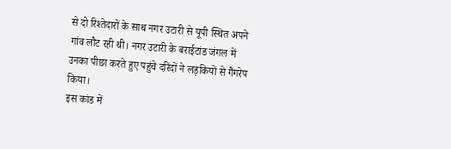से दो रिश्तेदारों के साथ नगर उटारी से यूपी स्थित अपने गांव लौट रही थी। नगर उटारी के बराईटांड जंगल में उनका पीछा करते हुए पहुंचे दरिंदों ने लड़कियों से गैंगरेप किया।
इस कांड में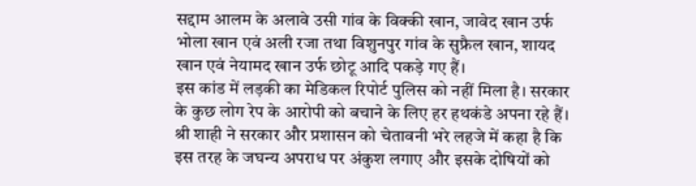सद्दाम आलम के अलावे उसी गांव के विक्की खान, जावेद खान उर्फ भोला खान एवं अली रजा तथा विशुनपुर गांव के सुफ्रैल खान, शायद खान एवं नेयामद खान उर्फ छोटू आदि पकड़े गए हैं।
इस कांड में लड़की का मेडिकल रिपोर्ट पुलिस को नहीं मिला है। सरकार के कुछ लोग रेप के आरोपी को बचाने के लिए हर हथकंडे अपना रहे हैं।
श्री शाही ने सरकार और प्रशासन को चेतावनी भरे लहजे में कहा है कि इस तरह के जघन्य अपराध पर अंकुश लगाए और इसके दोषियों को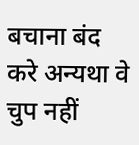बचाना बंद करे अन्यथा वे चुप नहीं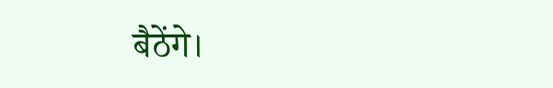बैठेंगे।